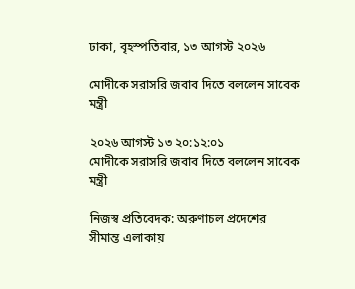ঢাকা, বৃহস্পতিবার, ১৩ আগস্ট ২০২৬

মোদীকে সরাসরি জবাব দিতে বললেন সাবেক মন্ত্রী

২০২৬ আগস্ট ১৩ ২০:১২:০১
মোদীকে সরাসরি জবাব দিতে বললেন সাবেক মন্ত্রী

নিজস্ব প্রতিবেদক: অরুণাচল প্রদেশের সীমান্ত এলাকায়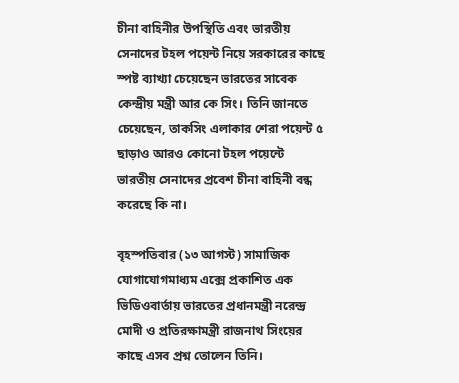চীনা বাহিনীর উপস্থিতি এবং ভারতীয় সেনাদের টহল পয়েন্ট নিয়ে সরকারের কাছে স্পষ্ট ব্যাখ্যা চেয়েছেন ভারতের সাবেক কেন্দ্রীয় মন্ত্রী আর কে সিং। তিনি জানতে চেয়েছেন, তাকসিং এলাকার শেরা পয়েন্ট ৫ ছাড়াও আরও কোনো টহল পয়েন্টে ভারতীয় সেনাদের প্রবেশ চীনা বাহিনী বন্ধ করেছে কি না।

বৃহস্পতিবার (১৩ আগস্ট) সামাজিক যোগাযোগমাধ্যম এক্সে প্রকাশিত এক ভিডিওবার্তায় ভারতের প্রধানমন্ত্রী নরেন্দ্র মোদী ও প্রতিরক্ষামন্ত্রী রাজনাথ সিংয়ের কাছে এসব প্রশ্ন তোলেন তিনি।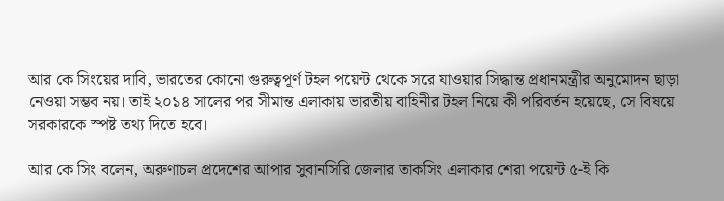আর কে সিংয়ের দাবি, ভারতের কোনো গুরুত্বপূর্ণ টহল পয়েন্ট থেকে সরে যাওয়ার সিদ্ধান্ত প্রধানমন্ত্রীর অনুমোদন ছাড়া নেওয়া সম্ভব নয়। তাই ২০১৪ সালের পর সীমান্ত এলাকায় ভারতীয় বাহিনীর টহল নিয়ে কী পরিবর্তন হয়েছে, সে বিষয়ে সরকারকে স্পষ্ট তথ্য দিতে হবে।

আর কে সিং বলেন, অরুণাচল প্রদেশের আপার সুবানসিরি জেলার তাকসিং এলাকার শেরা পয়েন্ট ৫-ই কি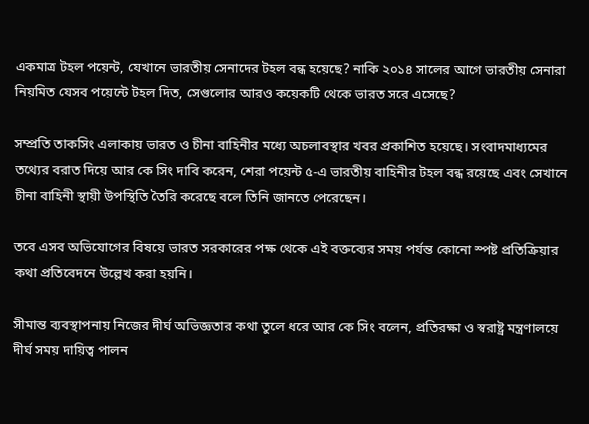একমাত্র টহল পয়েন্ট, যেখানে ভারতীয় সেনাদের টহল বন্ধ হয়েছে? নাকি ২০১৪ সালের আগে ভারতীয় সেনারা নিয়মিত যেসব পয়েন্টে টহল দিত, সেগুলোর আরও কয়েকটি থেকে ভারত সরে এসেছে?

সম্প্রতি তাকসিং এলাকায় ভারত ও চীনা বাহিনীর মধ্যে অচলাবস্থার খবর প্রকাশিত হয়েছে। সংবাদমাধ্যমের তথ্যের বরাত দিয়ে আর কে সিং দাবি করেন, শেরা পয়েন্ট ৫-এ ভারতীয় বাহিনীর টহল বন্ধ রয়েছে এবং সেখানে চীনা বাহিনী স্থায়ী উপস্থিতি তৈরি করেছে বলে তিনি জানতে পেরেছেন।

তবে এসব অভিযোগের বিষয়ে ভারত সরকারের পক্ষ থেকে এই বক্তব্যের সময় পর্যন্ত কোনো স্পষ্ট প্রতিক্রিয়ার কথা প্রতিবেদনে উল্লেখ করা হয়নি।

সীমান্ত ব্যবস্থাপনায় নিজের দীর্ঘ অভিজ্ঞতার কথা তুলে ধরে আর কে সিং বলেন, প্রতিরক্ষা ও স্বরাষ্ট্র মন্ত্রণালয়ে দীর্ঘ সময় দায়িত্ব পালন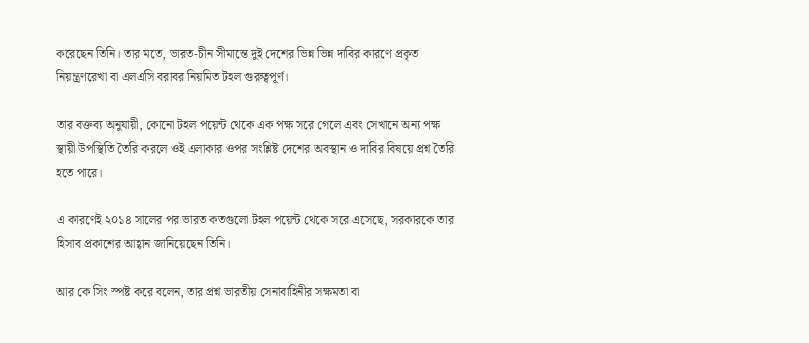করেছেন তিনি। তার মতে, ভারত-চীন সীমান্তে দুই দেশের ভিন্ন ভিন্ন দাবির কারণে প্রকৃত নিয়ন্ত্রণরেখা বা এলএসি বরাবর নিয়মিত টহল গুরুত্বপূর্ণ।

তার বক্তব্য অনুযায়ী, কোনো টহল পয়েন্ট থেকে এক পক্ষ সরে গেলে এবং সেখানে অন্য পক্ষ স্থায়ী উপস্থিতি তৈরি করলে ওই এলাকার ওপর সংশ্লিষ্ট দেশের অবস্থান ও দাবির বিষয়ে প্রশ্ন তৈরি হতে পারে।

এ কারণেই ২০১৪ সালের পর ভারত কতগুলো টহল পয়েন্ট থেকে সরে এসেছে, সরকারকে তার হিসাব প্রকাশের আহ্বান জানিয়েছেন তিনি।

আর কে সিং স্পষ্ট করে বলেন, তার প্রশ্ন ভারতীয় সেনাবাহিনীর সক্ষমতা বা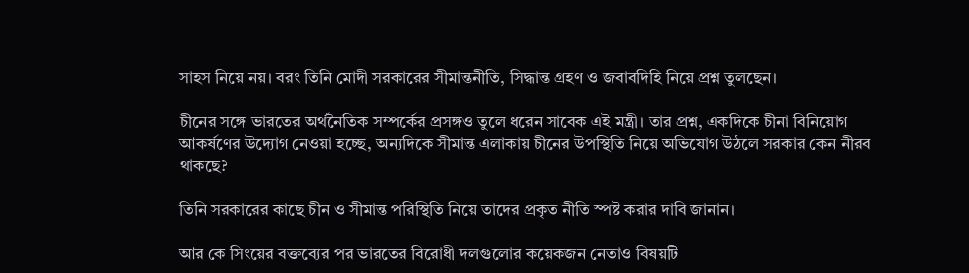সাহস নিয়ে নয়। বরং তিনি মোদী সরকারের সীমান্তনীতি, সিদ্ধান্ত গ্রহণ ও জবাবদিহি নিয়ে প্রশ্ন তুলছেন।

চীনের সঙ্গে ভারতের অর্থনৈতিক সম্পর্কের প্রসঙ্গও তুলে ধরেন সাবেক এই মন্ত্রী। তার প্রশ্ন, একদিকে চীনা বিনিয়োগ আকর্ষণের উদ্যোগ নেওয়া হচ্ছে, অন্যদিকে সীমান্ত এলাকায় চীনের উপস্থিতি নিয়ে অভিযোগ উঠলে সরকার কেন নীরব থাকছে?

তিনি সরকারের কাছে চীন ও সীমান্ত পরিস্থিতি নিয়ে তাদের প্রকৃত নীতি স্পষ্ট করার দাবি জানান।

আর কে সিংয়ের বক্তব্যের পর ভারতের বিরোধী দলগুলোর কয়েকজন নেতাও বিষয়টি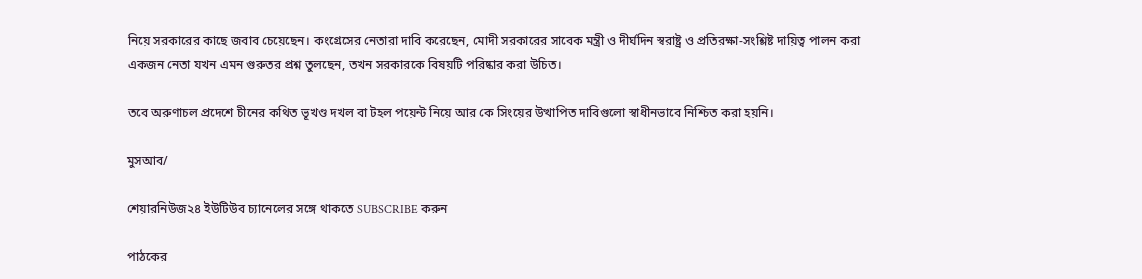নিয়ে সরকারের কাছে জবাব চেয়েছেন। কংগ্রেসের নেতারা দাবি করেছেন, মোদী সরকারের সাবেক মন্ত্রী ও দীর্ঘদিন স্বরাষ্ট্র ও প্রতিরক্ষা-সংশ্লিষ্ট দায়িত্ব পালন করা একজন নেতা যখন এমন গুরুতর প্রশ্ন তুলছেন, তখন সরকারকে বিষয়টি পরিষ্কার করা উচিত।

তবে অরুণাচল প্রদেশে চীনের কথিত ভূখণ্ড দখল বা টহল পয়েন্ট নিয়ে আর কে সিংয়ের উত্থাপিত দাবিগুলো স্বাধীনভাবে নিশ্চিত করা হয়নি।

মুসআব/

শেয়ারনিউজ২৪ ইউটিউব চ্যানেলের সঙ্গে থাকতে SUBSCRIBE করুন

পাঠকের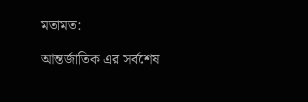মতামত:

আন্তর্জাতিক এর সর্বশেষ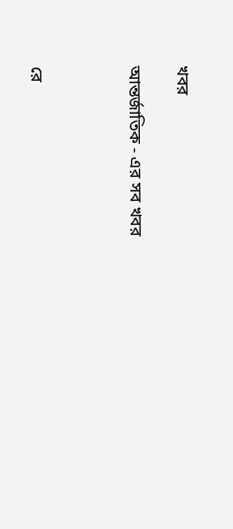খবর

আন্তর্জাতিক - এর সব খবর



রে